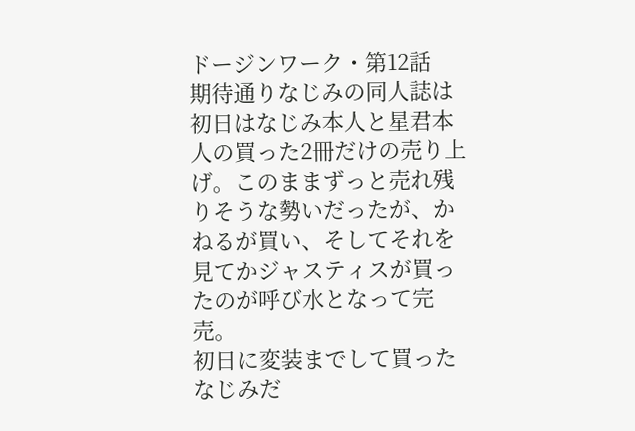ドージンワーク・第12話
期待通りなじみの同人誌は初日はなじみ本人と星君本人の買った2冊だけの売り上げ。このままずっと売れ残りそうな勢いだったが、かねるが買い、そしてそれを見てかジャスティスが買ったのが呼び水となって完売。
初日に変装までして買ったなじみだ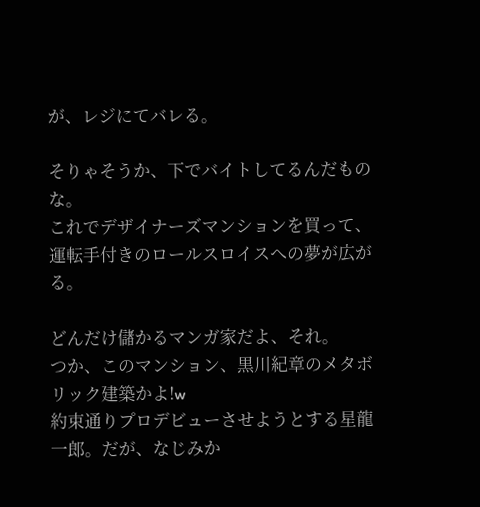が、レジにてバレる。

そりゃそうか、下でバイトしてるんだものな。
これでデザイナーズマンションを買って、運転手付きのロールスロイスへの夢が広がる。

どんだけ儲かるマンガ家だよ、それ。
つか、このマンション、黒川紀章のメタボリック建築かよ!w
約束通りプロデビューさせようとする星龍一郎。だが、なじみか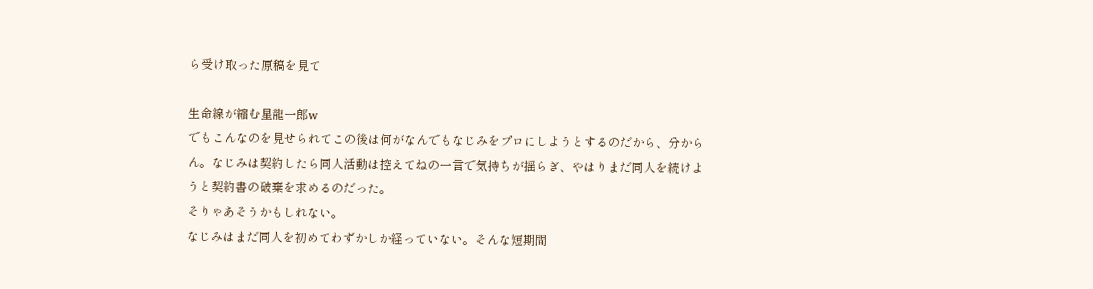ら受け取った原稿を見て

生命線が縮む星龍一郎w
でもこんなのを見せられてこの後は何がなんでもなじみをプロにしようとするのだから、分からん。なじみは契約したら同人活動は控えてねの一言で気持ちが揺らぎ、やはりまだ同人を続けようと契約書の破棄を求めるのだった。
そりゃあそうかもしれない。
なじみはまだ同人を初めてわずかしか経っていない。そんな短期間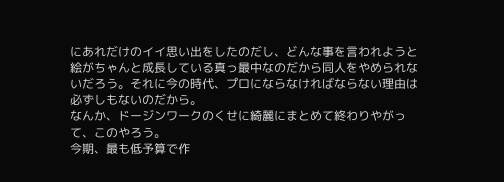にあれだけのイイ思い出をしたのだし、どんな事を言われようと絵がちゃんと成長している真っ最中なのだから同人をやめられないだろう。それに今の時代、プロにならなければならない理由は必ずしもないのだから。
なんか、ドージンワークのくせに綺麗にまとめて終わりやがって、このやろう。
今期、最も低予算で作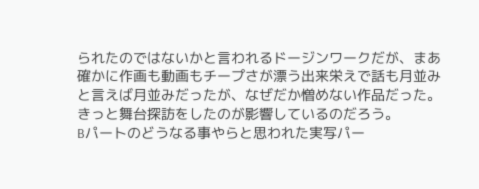られたのではないかと言われるドージンワークだが、まあ確かに作画も動画もチープさが漂う出来栄えで話も月並みと言えば月並みだったが、なぜだか憎めない作品だった。きっと舞台探訪をしたのが影響しているのだろう。
Bパートのどうなる事やらと思われた実写パー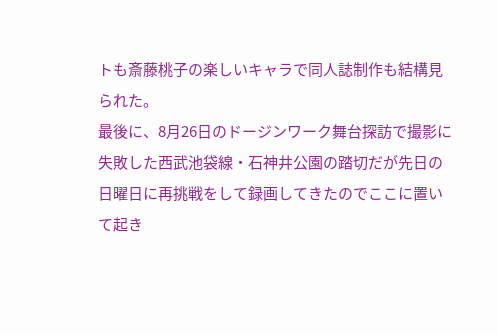トも斎藤桃子の楽しいキャラで同人誌制作も結構見られた。
最後に、8月26日のドージンワーク舞台探訪で撮影に失敗した西武池袋線・石神井公園の踏切だが先日の日曜日に再挑戦をして録画してきたのでここに置いて起き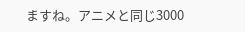ますね。アニメと同じ3000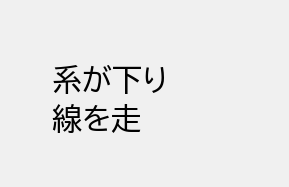系が下り線を走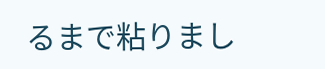るまで粘りまし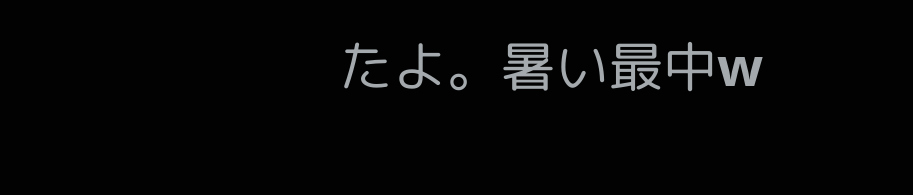たよ。暑い最中w